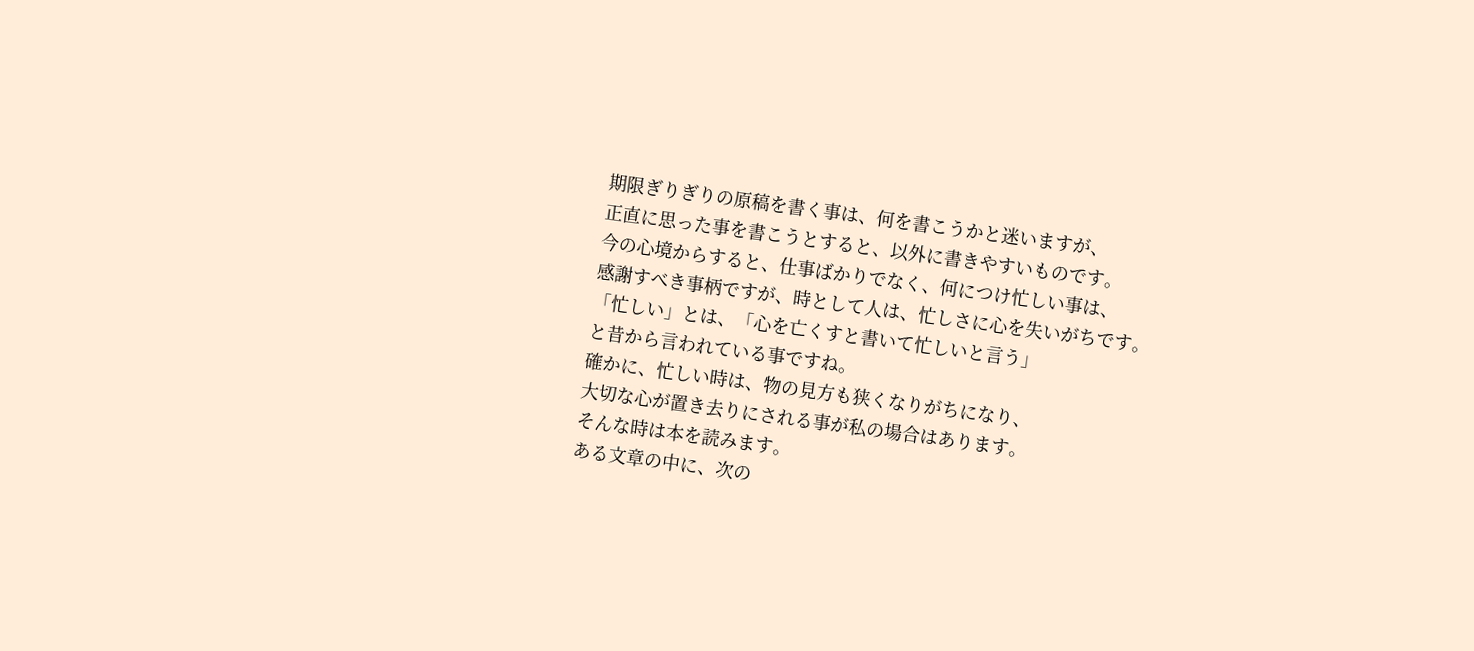期限ぎりぎりの原稿を書く事は、何を書こうかと迷いますが、
正直に思った事を書こうとすると、以外に書きやすいものです。
今の心境からすると、仕事ばかりでなく、何につけ忙しい事は、
感謝すべき事柄ですが、時として人は、忙しさに心を失いがちです。
「忙しい」とは、「心を亡くすと書いて忙しいと言う」
と昔から言われている事ですね。
確かに、忙しい時は、物の見方も狭くなりがちになり、
大切な心が置き去りにされる事が私の場合はあります。
そんな時は本を読みます。
ある文章の中に、次の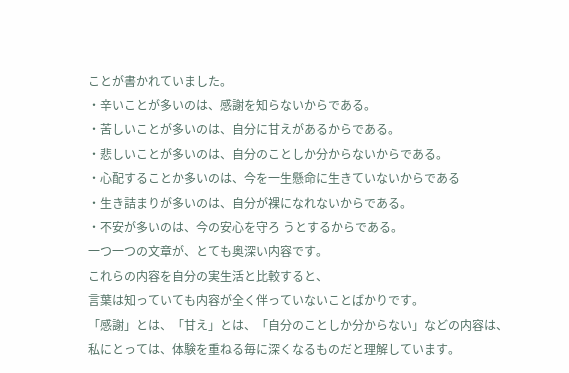ことが書かれていました。
・辛いことが多いのは、感謝を知らないからである。
・苦しいことが多いのは、自分に甘えがあるからである。
・悲しいことが多いのは、自分のことしか分からないからである。
・心配することか多いのは、今を一生懸命に生きていないからである
・生き詰まりが多いのは、自分が裸になれないからである。
・不安が多いのは、今の安心を守ろ うとするからである。
一つ一つの文章が、とても奥深い内容です。
これらの内容を自分の実生活と比較すると、
言葉は知っていても内容が全く伴っていないことばかりです。
「感謝」とは、「甘え」とは、「自分のことしか分からない」などの内容は、
私にとっては、体験を重ねる毎に深くなるものだと理解しています。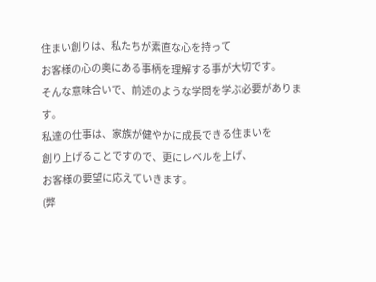住まい創りは、私たちが素直な心を持って
お客様の心の奥にある事柄を理解する事が大切です。
そんな意味合いで、前述のような学問を学ぶ必要があります。
私達の仕事は、家族が健やかに成長できる住まいを
創り上げることですので、更にレベルを上げ、
お客様の要望に応えていきます。
(弊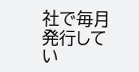社で毎月発行してい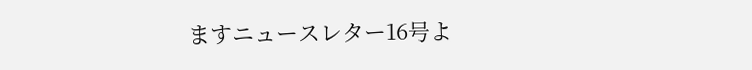ますニュースレター16号よ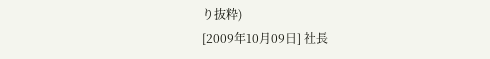り抜粋)
[2009年10月09日] 社長